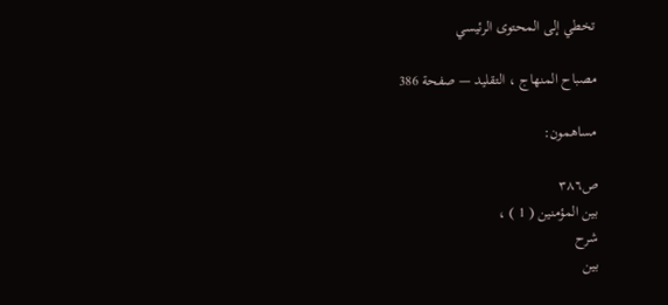تخطي إلى المحتوى الرئيسي

مصباح المنهاج ، التقليد — صفحة 386

مساهمون:

ص٣٨٦
بين المؤمنين ( 1 ) ،
شرح
بين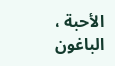الأحبة ، الباغون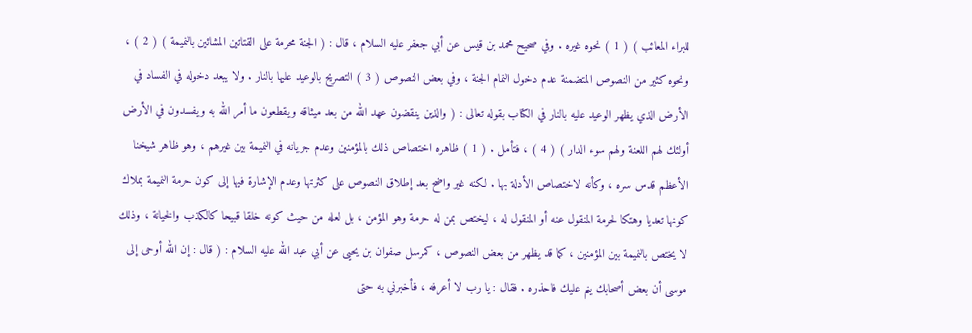للبراء المعائب ) ( 1 ) نحوه غيره . وفي صحيح محمد بن قيس عن أبي جعفر عليه السلام ، قال : ( الجنة محرمة على القتاتين المشائين بالنميمة ) ( 2 ) ، ونحوه كثير من النصوص المتضمنة عدم دخول النمام الجنة ، وفي بعض النصوص ( 3 ) التصريح بالوعيد عليها بالنار . ولا يبعد دخوله في الفساد في الأرض الذي يظهر الوعيد عليه بالنار في الكتاب بقوله تعالى : ( والذين ينقضون عهد الله من بعد ميثاقه ويقطعون ما أمر الله به ويفسدون في الأرض أولئك لهم اللعنة ولهم سوء الدار ) ( 4 ) ، فتأمل . ( 1 ) ظاهره اختصاص ذلك بالمؤمنين وعدم جريانه في النميمة بين غيرهم ، وهو ظاهر شيخنا الأعظم قدس سره ، وكأنه لاختصاص الأدلة بها . لكنه غير واضح بعد إطلاق النصوص على كثرتها وعدم الإشارة فيها إلى كون حرمة النميمة بملاك كونها تعديا وهتكا لحرمة المنقول عنه أو المنقول له ، ليختص بمن له حرمة وهو المؤمن ، بل لعله من حيث كونه خلقا قبيحا كالكذب والخيانة ، وذلك لا يختص بالنميمة بين المؤمنين ، كما قد يظهر من بعض النصوص ، كمرسل صفوان بن يحيى عن أبي عبد الله عليه السلام : ( قال : إن الله أوحى إلى موسى أن بعض أصحابك ينم عليك فاحذره . فقال : يا رب لا أعرفه ، فأخبرني به حتى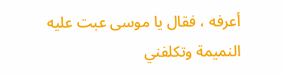أعرفه ، فقال يا موسى عبت عليه النميمة وتكلفني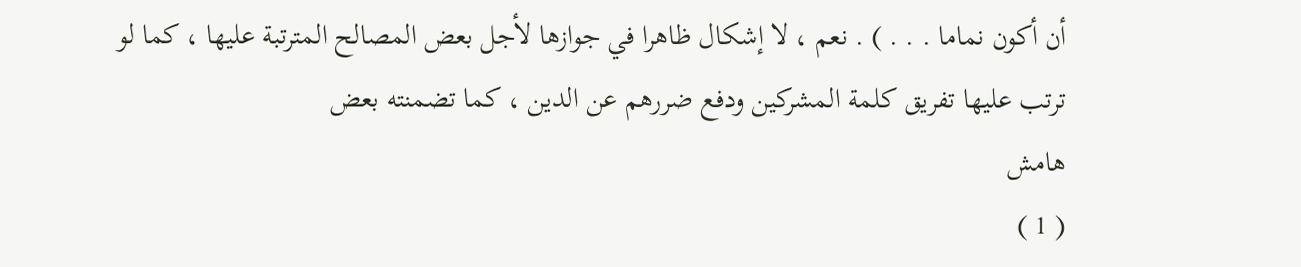أن أكون نماما . . . ) . نعم ، لا إشكال ظاهرا في جوازها لأجل بعض المصالح المترتبة عليها ، كما لو ترتب عليها تفريق كلمة المشركين ودفع ضررهم عن الدين ، كما تضمنته بعض
هامش
( 1 )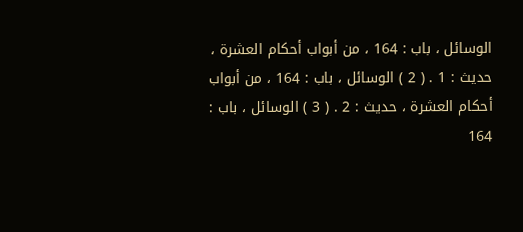الوسائل ، باب : 164 ، من أبواب أحكام العشرة ، حديث : 1 . ( 2 ) الوسائل ، باب : 164 ، من أبواب أحكام العشرة ، حديث : 2 . ( 3 ) الوسائل ، باب : 164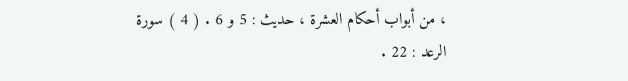، من أبواب أحكام العشرة ، حديث : 5 و 6 . ( 4 ) سورة الرعد : 22 .